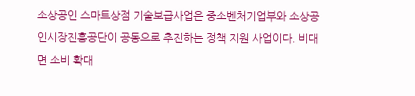소상공인 스마트상점 기술보급사업은 중소벤처기업부와 소상공인시장진흥공단이 공동으로 추진하는 정책 지원 사업이다. 비대면 소비 확대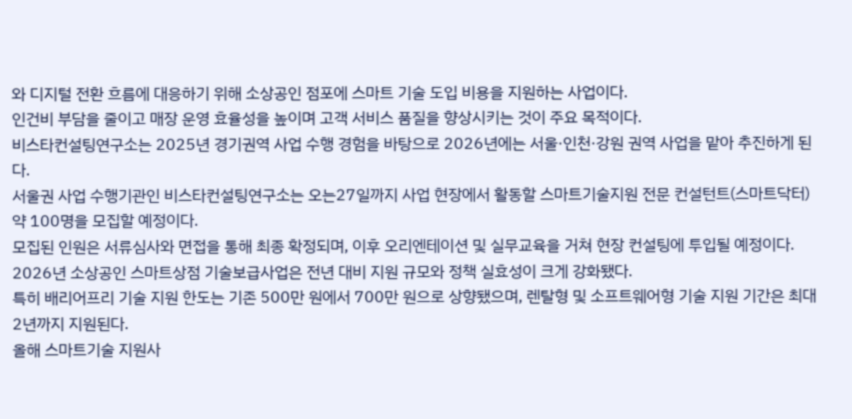와 디지털 전환 흐름에 대응하기 위해 소상공인 점포에 스마트 기술 도입 비용을 지원하는 사업이다.
인건비 부담을 줄이고 매장 운영 효율성을 높이며 고객 서비스 품질을 향상시키는 것이 주요 목적이다.
비스타컨설팅연구소는 2025년 경기권역 사업 수행 경험을 바탕으로 2026년에는 서울·인천·강원 권역 사업을 맡아 추진하게 된다.
서울권 사업 수행기관인 비스타컨설팅연구소는 오는27일까지 사업 현장에서 활동할 스마트기술지원 전문 컨설턴트(스마트닥터) 약 100명을 모집할 예정이다.
모집된 인원은 서류심사와 면접을 통해 최종 확정되며, 이후 오리엔테이션 및 실무교육을 거쳐 현장 컨설팅에 투입될 예정이다.
2026년 소상공인 스마트상점 기술보급사업은 전년 대비 지원 규모와 정책 실효성이 크게 강화됐다.
특히 배리어프리 기술 지원 한도는 기존 500만 원에서 700만 원으로 상향됐으며, 렌탈형 및 소프트웨어형 기술 지원 기간은 최대 2년까지 지원된다.
올해 스마트기술 지원사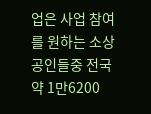업은 사업 참여를 원하는 소상공인들중 전국 약 1만6200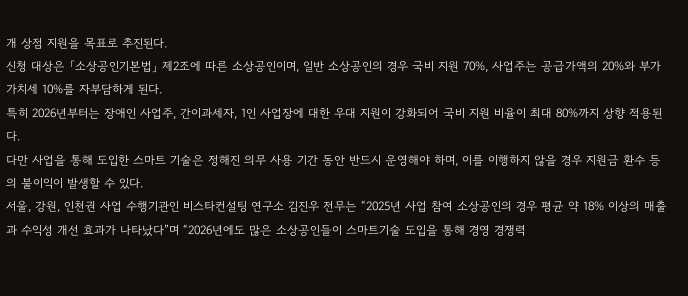개 상점 지원을 목표로 추진된다.
신청 대상은 「소상공인기본법」 제2조에 따른 소상공인이며, 일반 소상공인의 경우 국비 지원 70%, 사업주는 공급가액의 20%와 부가가치세 10%를 자부담하게 된다.
특히 2026년부터는 장애인 사업주, 간이과세자, 1인 사업장에 대한 우대 지원이 강화되어 국비 지원 비율이 최대 80%까지 상향 적용된다.
다만 사업을 통해 도입한 스마트 기술은 정해진 의무 사용 기간 동안 반드시 운영해야 하며, 이를 이행하지 않을 경우 지원금 환수 등의 불이익이 발생할 수 있다.
서울, 강원, 인천권 사업 수행기관인 비스타컨설팅 연구소 김진우 전무는 “2025년 사업 참여 소상공인의 경우 평균 약 18% 이상의 매출과 수익성 개선 효과가 나타났다”며 “2026년에도 많은 소상공인들이 스마트기술 도입을 통해 경영 경쟁력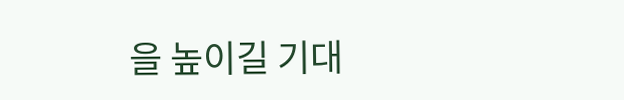을 높이길 기대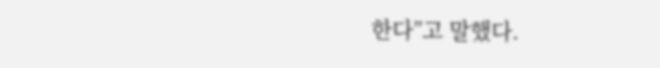한다”고 말했다.